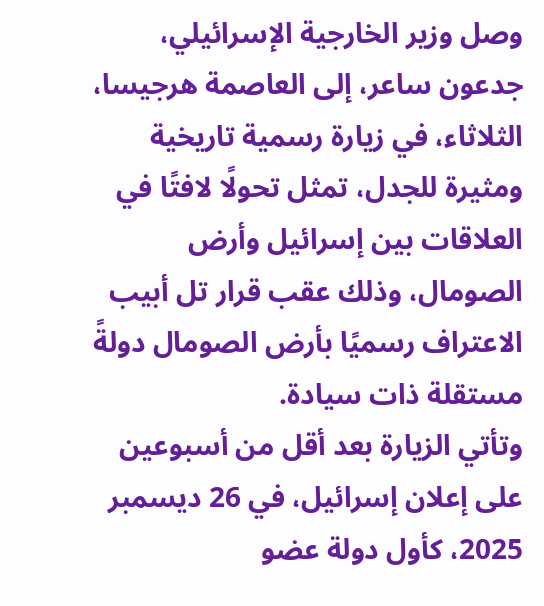وصل وزير الخارجية الإسرائيلي، جدعون ساعر، إلى العاصمة هرجيسا، الثلاثاء، في زيارة رسمية تاريخية ومثيرة للجدل، تمثل تحولًا لافتًا في العلاقات بين إسرائيل وأرض الصومال، وذلك عقب قرار تل أبيب الاعتراف رسميًا بأرض الصومال دولةً مستقلة ذات سيادة.
وتأتي الزيارة بعد أقل من أسبوعين على إعلان إسرائيل، في 26 ديسمبر 2025، كأول دولة عضو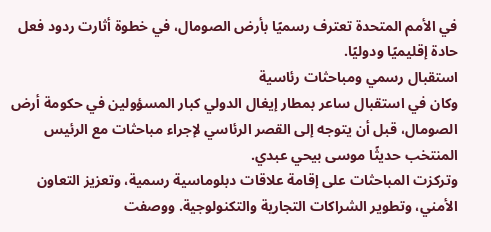في الأمم المتحدة تعترف رسميًا بأرض الصومال، في خطوة أثارت ردود فعل حادة إقليميًا ودوليًا.
استقبال رسمي ومباحثات رئاسية
وكان في استقبال ساعر بمطار إيغال الدولي كبار المسؤولين في حكومة أرض الصومال، قبل أن يتوجه إلى القصر الرئاسي لإجراء مباحثات مع الرئيس المنتخب حديثًا موسى بيحي عبدي.
وتركزت المباحثات على إقامة علاقات دبلوماسية رسمية، وتعزيز التعاون الأمني، وتطوير الشراكات التجارية والتكنولوجية. ووصفت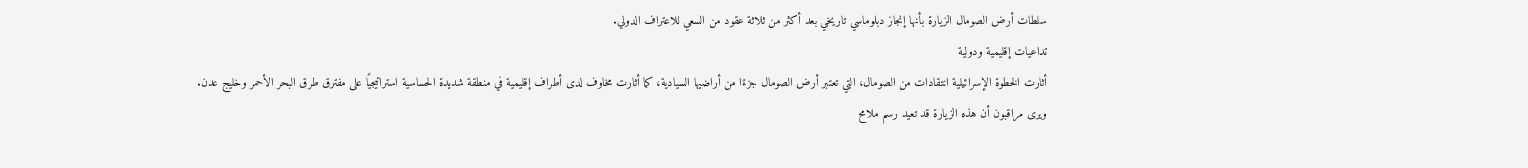سلطات أرض الصومال الزيارة بأنها إنجاز دبلوماسي تاريخي بعد أكثر من ثلاثة عقود من السعي للاعتراف الدولي.
تداعيات إقليمية ودولية
أثارت الخطوة الإسرائيلية انتقادات من الصومال، التي تعتبر أرض الصومال جزءًا من أراضيها السيادية، كما أثارت مخاوف لدى أطراف إقليمية في منطقة شديدة الحساسية استراتيجيًا على مفترق طرق البحر الأحمر وخليج عدن.
ويرى مراقبون أن هذه الزيارة قد تعيد رسم ملامح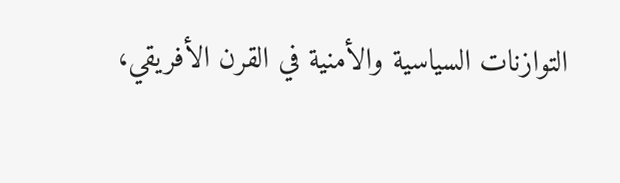التوازنات السياسية والأمنية في القرن الأفريقي،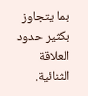بما يتجاوز بكثير حدود العلاقة الثنائية.